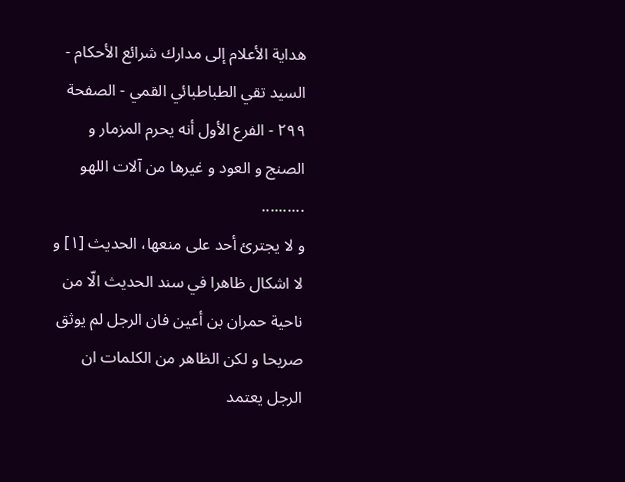هداية الأعلام إلى مدارك شرائع الأحكام - السيد تقي الطباطبائي القمي - الصفحة ٢٩٩ - الفرع الأول أنه يحرم المزمار و الصنج و العود و غيرها من آلات اللهو
..........
و لا يجترئ أحد على منعها، الحديث [١] و لا اشكال ظاهرا في سند الحديث الّا من ناحية حمران بن أعين فان الرجل لم يوثق صريحا و لكن الظاهر من الكلمات ان الرجل يعتمد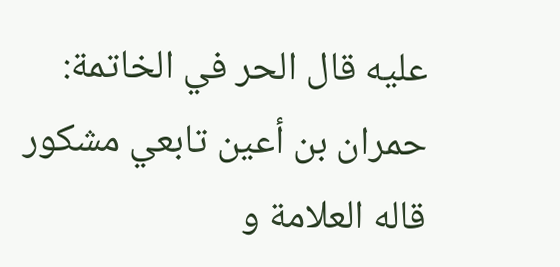عليه قال الحر في الخاتمة: حمران بن أعين تابعي مشكور قاله العلامة و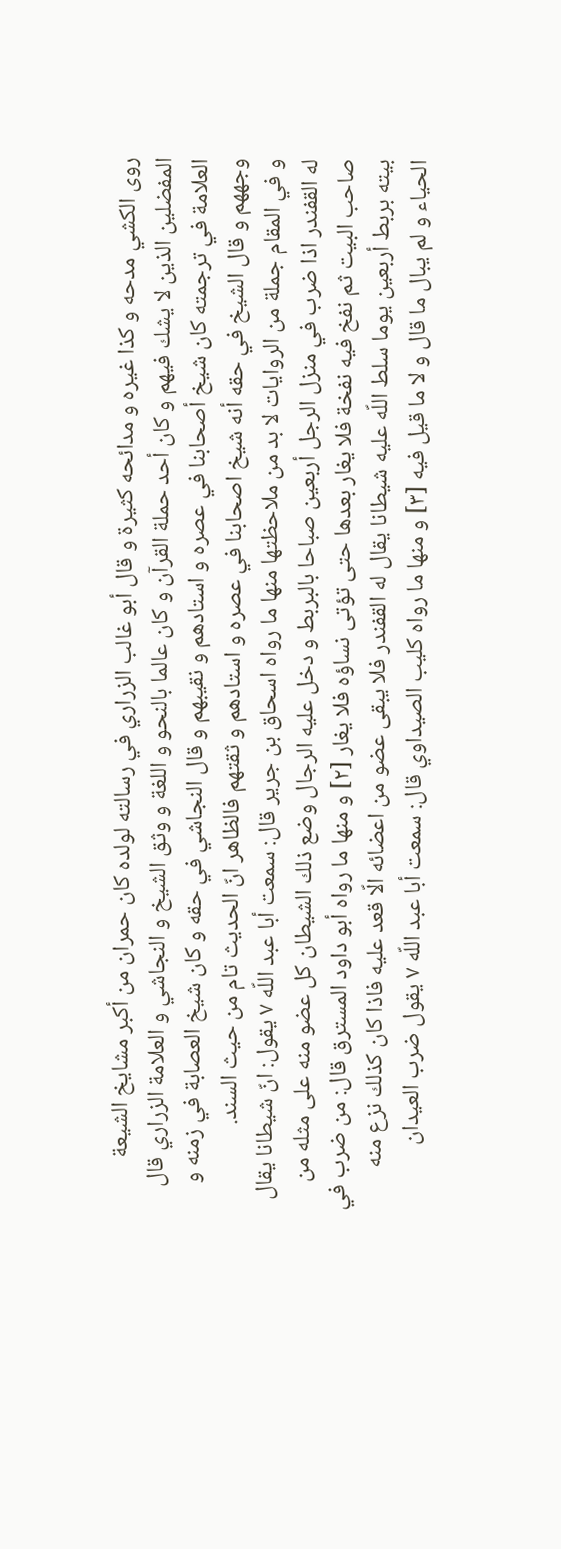روى الكشي مدحه و كذا غيره و مدائحه كثيرة و قال أبو غالب الزراري في رسالته لولده كان حمران من أكبر مشايخ الشيعة المفضلين الذين لا يشك فيهم و كان أحد حملة القرآن و كان عالما بالنحو و اللغة و وثق الشيخ و النجاشي و العلامة الزراري قال العلامة في ترجمته كان شيخ أصحابنا في عصره و استادهم و نقيبهم و قال النجاشي في حقه و كان شيخ العصابة في زمنه و وجههم و قال الشيخ في حقه أنه شيخ اصحابنا في عصره و استادهم و ثقتهم فالظاهر انّ الحديث تام من حيث السند.
و في المقام جملة من الروايات لا بد من ملاحظتها منها ما رواه اسحاق بن جرير قال: سمعت أبا عبد اللّه ٧ يقول: انّ شيطانا يقال له القفندر اذا ضرب في منزل الرجل أربعين صباحا بالبربط و دخل عليه الرجال وضع ذلك الشيطان كل عضو منه على مثله من صاحب البيت ثم نفخ فيه نفخة فلا يغار بعدها حتى تؤتى نساؤه فلا يغار [٢] و منها ما رواه أبو داود المسترق قال: من ضرب في بيته بربط أربعين يوما سلط اللّه عليه شيطانا يقال له القفندر فلا يبقى عضو من اعضائه الّا قعد عليه فاذا كان كذلك نزع منه الحياء و لم يبال ما قال و لا ما قيل فيه [٣] و منها ما رواه كليب الصيداوي قال: سمعت أبا عبد اللّه ٧ يقول ضرب العيدان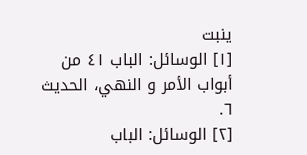ينبت
[١] الوسائل: الباب ٤١ من أبواب الأمر و النهي، الحديث ٦.
[٢] الوسائل: الباب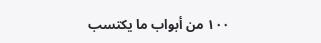١٠٠ من أبواب ما يكتسب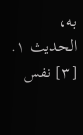به، الحديث ١.
[٣] نفس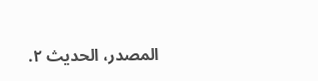المصدر، الحديث ٢.